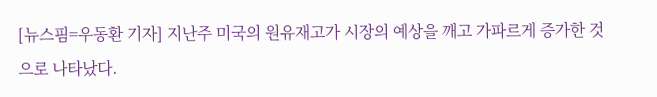[뉴스핌=우동환 기자] 지난주 미국의 원유재고가 시장의 예상을 깨고 가파르게 증가한 것으로 나타났다.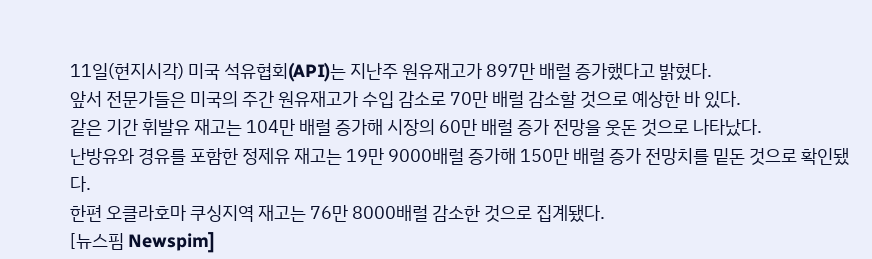11일(현지시각) 미국 석유협회(API)는 지난주 원유재고가 897만 배럴 증가했다고 밝혔다.
앞서 전문가들은 미국의 주간 원유재고가 수입 감소로 70만 배럴 감소할 것으로 예상한 바 있다.
같은 기간 휘발유 재고는 104만 배럴 증가해 시장의 60만 배럴 증가 전망을 웃돈 것으로 나타났다.
난방유와 경유를 포함한 정제유 재고는 19만 9000배럴 증가해 150만 배럴 증가 전망치를 밑돈 것으로 확인됐다.
한편 오클라호마 쿠싱지역 재고는 76만 8000배럴 감소한 것으로 집계됐다.
[뉴스핌 Newspim]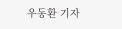우동환 기자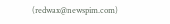(redwax@newspim.com)